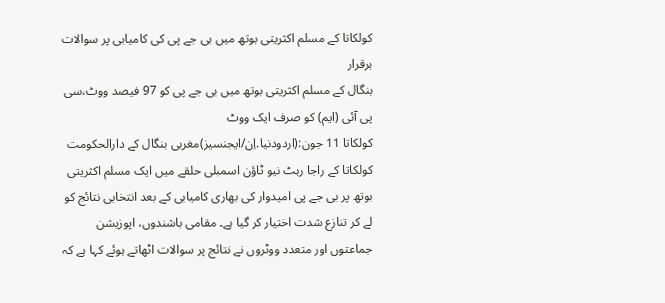کولکاتا کے مسلم اکثریتی بوتھ میں بی جے پی کی کامیابی پر سوالات برقرار
بنگال کے مسلم اکثریتی بوتھ میں بی جے پی کو 97 فیصد ووٹ،سی پی آئی (ایم) کو صرف ایک ووٹ
کولکاتا 11 جون:(اردودنیا.اِن/ایجنسیز)مغربی بنگال کے دارالحکومت کولکاتا کے راجا رہٹ نیو ٹاؤن اسمبلی حلقے میں ایک مسلم اکثریتی بوتھ پر بی جے پی امیدوار کی بھاری کامیابی کے بعد انتخابی نتائج کو لے کر تنازع شدت اختیار کر گیا ہے۔ مقامی باشندوں، اپوزیشن جماعتوں اور متعدد ووٹروں نے نتائج پر سوالات اٹھاتے ہوئے کہا ہے کہ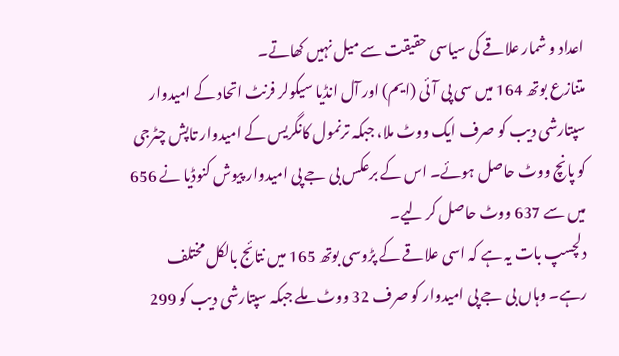اعداد و شمار علاقے کی سیاسی حقیقت سے میل نہیں کھاتے۔
متنازع بوتھ 164 میں سی پی آئی (ایم) اور آل انڈیا سیکولر فرنٹ اتحاد کے امیدوار سپتارشی دیب کو صرف ایک ووٹ ملا، جبکہ ترنمول کانگریس کے امیدوار تاپش چٹرجی کو پانچ ووٹ حاصل ہوئے۔ اس کے برعکس بی جے پی امیدوار پیوش کنوڈیا نے 656 میں سے 637 ووٹ حاصل کر لیے۔
دلچسپ بات یہ ہے کہ اسی علاقے کے پڑوسی بوتھ 165 میں نتائج بالکل مختلف رہے۔ وہاں بی جے پی امیدوار کو صرف 32 ووٹ ملے جبکہ سپتارشی دیب کو 299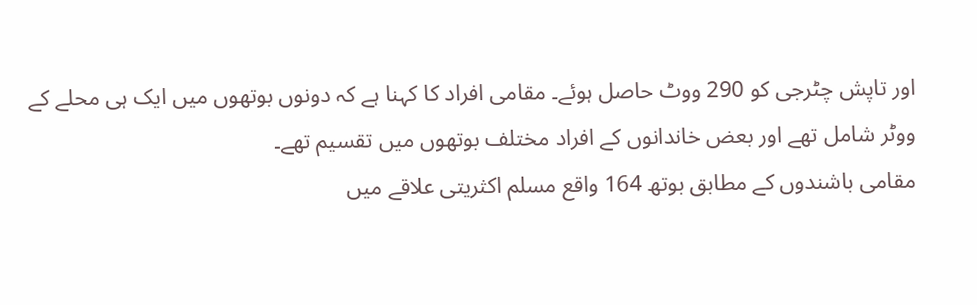اور تاپش چٹرجی کو 290 ووٹ حاصل ہوئے۔ مقامی افراد کا کہنا ہے کہ دونوں بوتھوں میں ایک ہی محلے کے ووٹر شامل تھے اور بعض خاندانوں کے افراد مختلف بوتھوں میں تقسیم تھے۔
مقامی باشندوں کے مطابق بوتھ 164 واقع مسلم اکثریتی علاقے میں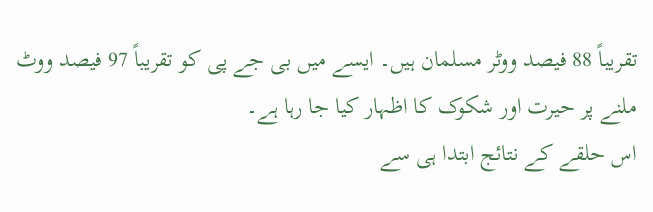تقریباً 88 فیصد ووٹر مسلمان ہیں۔ ایسے میں بی جے پی کو تقریباً 97 فیصد ووٹ ملنے پر حیرت اور شکوک کا اظہار کیا جا رہا ہے۔
اس حلقے کے نتائج ابتدا ہی سے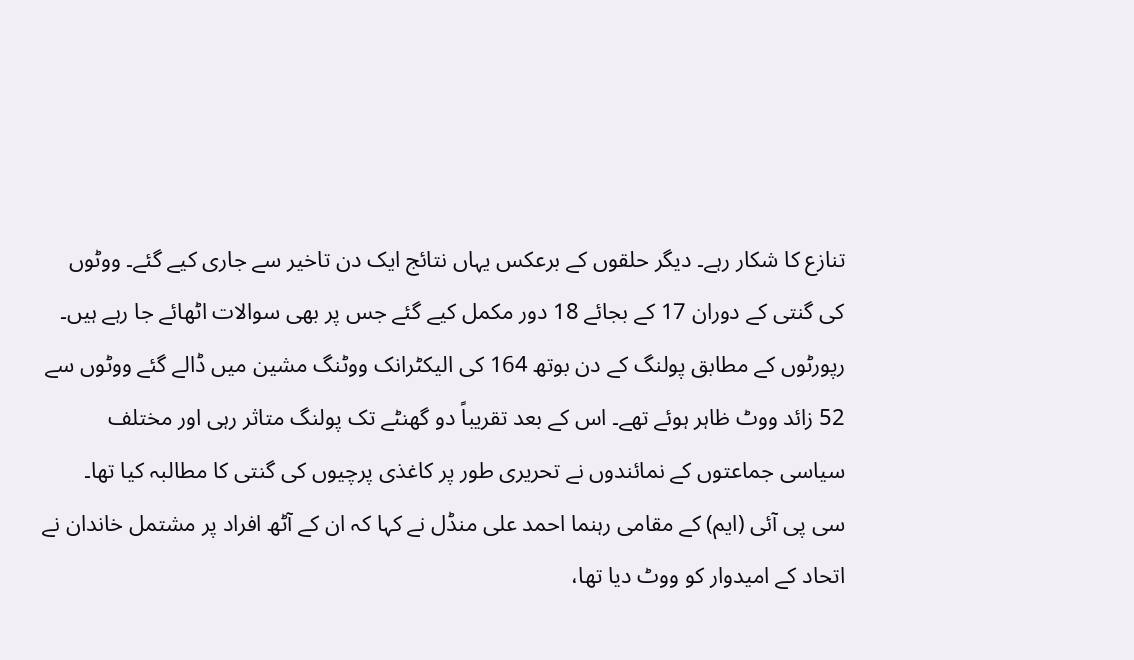تنازع کا شکار رہے۔ دیگر حلقوں کے برعکس یہاں نتائج ایک دن تاخیر سے جاری کیے گئے۔ ووٹوں کی گنتی کے دوران 17 کے بجائے 18 دور مکمل کیے گئے جس پر بھی سوالات اٹھائے جا رہے ہیں۔
رپورٹوں کے مطابق پولنگ کے دن بوتھ 164 کی الیکٹرانک ووٹنگ مشین میں ڈالے گئے ووٹوں سے 52 زائد ووٹ ظاہر ہوئے تھے۔ اس کے بعد تقریباً دو گھنٹے تک پولنگ متاثر رہی اور مختلف سیاسی جماعتوں کے نمائندوں نے تحریری طور پر کاغذی پرچیوں کی گنتی کا مطالبہ کیا تھا۔
سی پی آئی (ایم) کے مقامی رہنما احمد علی منڈل نے کہا کہ ان کے آٹھ افراد پر مشتمل خاندان نے اتحاد کے امیدوار کو ووٹ دیا تھا،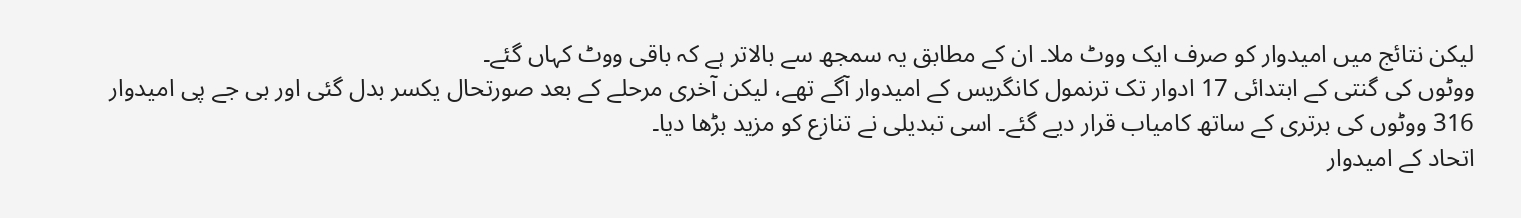لیکن نتائج میں امیدوار کو صرف ایک ووٹ ملا۔ ان کے مطابق یہ سمجھ سے بالاتر ہے کہ باقی ووٹ کہاں گئے۔
ووٹوں کی گنتی کے ابتدائی 17 ادوار تک ترنمول کانگریس کے امیدوار آگے تھے، لیکن آخری مرحلے کے بعد صورتحال یکسر بدل گئی اور بی جے پی امیدوار 316 ووٹوں کی برتری کے ساتھ کامیاب قرار دیے گئے۔ اسی تبدیلی نے تنازع کو مزید بڑھا دیا۔
اتحاد کے امیدوار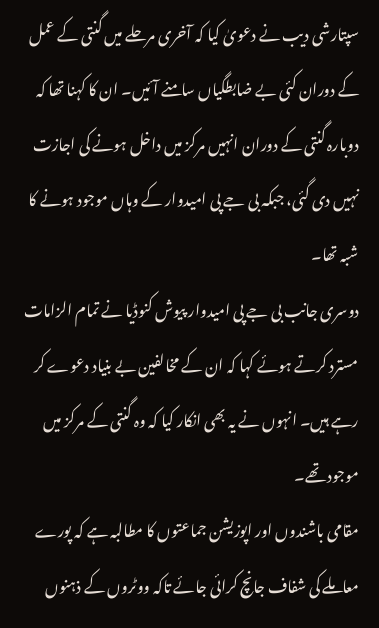سپتارشی دیب نے دعویٰ کیا کہ آخری مرحلے میں گنتی کے عمل کے دوران کئی بے ضابطگیاں سامنے آئیں۔ ان کا کہنا تھا کہ دوبارہ گنتی کے دوران انہیں مرکز میں داخل ہونے کی اجازت نہیں دی گئی، جبکہ بی جے پی امیدوار کے وہاں موجود ہونے کا شبہ تھا۔
دوسری جانب بی جے پی امیدوار پیوش کنوڈیا نے تمام الزامات مسترد کرتے ہوئے کہا کہ ان کے مخالفین بے بنیاد دعوے کر رہے ہیں۔ انہوں نے یہ بھی انکار کیا کہ وہ گنتی کے مرکز میں موجود تھے۔
مقامی باشندوں اور اپوزیشن جماعتوں کا مطالبہ ہے کہ پورے معاملے کی شفاف جانچ کرائی جائے تاکہ ووٹروں کے ذہنوں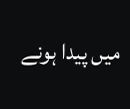میں پیدا ہونے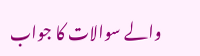والے سوالات کا جواب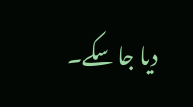دیا جا سکے۔